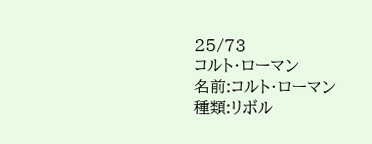25/73
コルト・ローマン
名前:コルト・ローマン
種類:リボル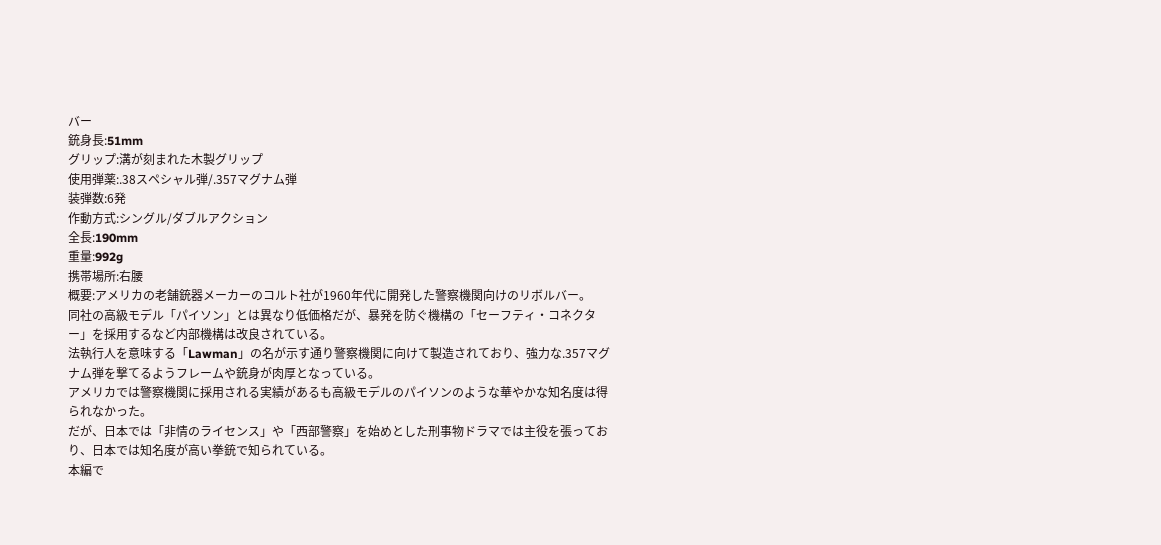バー
銃身長:51mm
グリップ:溝が刻まれた木製グリップ
使用弾薬:.38スペシャル弾/.357マグナム弾
装弾数:6発
作動方式:シングル/ダブルアクション
全長:190mm
重量:992g
携帯場所:右腰
概要:アメリカの老舗銃器メーカーのコルト社が1960年代に開発した警察機関向けのリボルバー。
同社の高級モデル「パイソン」とは異なり低価格だが、暴発を防ぐ機構の「セーフティ・コネクター」を採用するなど内部機構は改良されている。
法執行人を意味する「Lawman」の名が示す通り警察機関に向けて製造されており、強力な.357マグナム弾を撃てるようフレームや銃身が肉厚となっている。
アメリカでは警察機関に採用される実績があるも高級モデルのパイソンのような華やかな知名度は得られなかった。
だが、日本では「非情のライセンス」や「西部警察」を始めとした刑事物ドラマでは主役を張っており、日本では知名度が高い拳銃で知られている。
本編で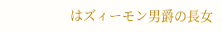はズィーモン男爵の長女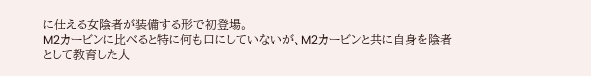に仕える女陰者が装備する形で初登場。
M2カービンに比べると特に何も口にしていないが、M2カービンと共に自身を陰者として教育した人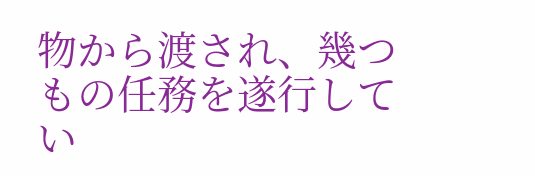物から渡され、幾つもの任務を遂行してい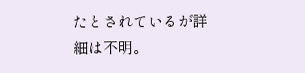たとされているが詳細は不明。